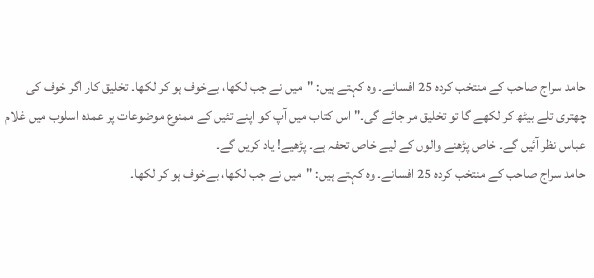حامد سراج صاحب کے منتخب کردہ 25 افسانے۔ وہ کہتے ہیں: "میں نے جب لکھا، بےخوف ہو کر لکھا۔ تخلیق کار اگر خوف کی چھتری تلے بیٹھ کر لکھے گا تو تخلیق مر جائے گی۔" اس کتاب میں آپ کو اپنے تئیں کے ممنوع موضوعات پر عمدہ اسلوب میں غلام عباس نظر آئیں گے۔ خاص پڑھنے والوں کے لیے خاص تحفہ ہے۔ پڑھیے! یاد کریں گے۔
حامد سراج صاحب کے منتخب کردہ 25 افسانے۔ وہ کہتے ہیں: "میں نے جب لکھا، بےخوف ہو کر لکھا۔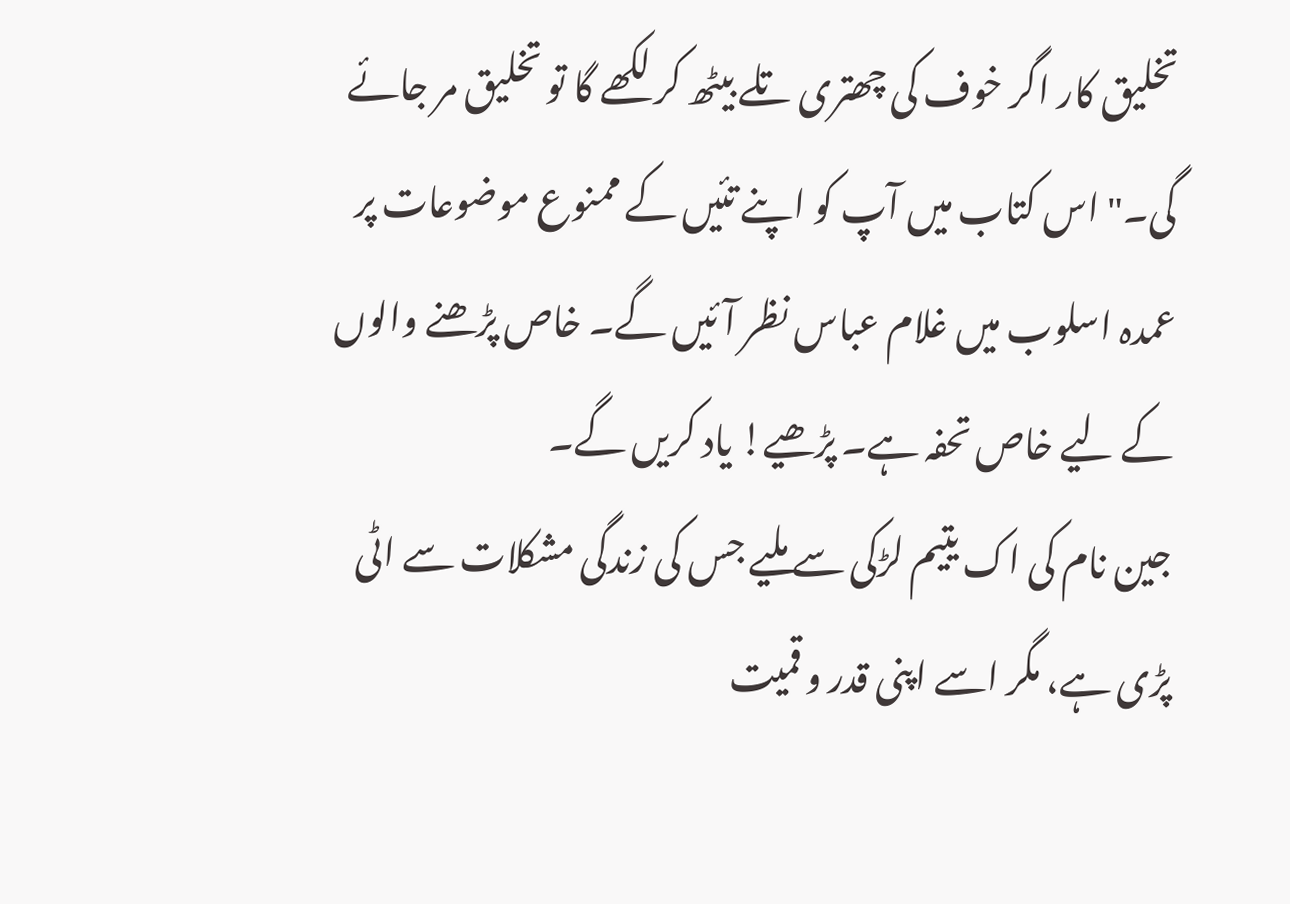تخلیق کار اگر خوف کی چھتری تلے بیٹھ کر لکھے گا تو تخلیق مر جائے گی۔" اس کتاب میں آپ کو اپنے تئیں کے ممنوع موضوعات پر عمدہ اسلوب میں غلام عباس نظر آئیں گے۔ خاص پڑھنے والوں کے لیے خاص تحفہ ہے۔ پڑھیے! یاد کریں گے۔
جین نام کی اک یتیم لڑکی سے ملیے جس کی زندگی مشکلات سے اٹی پڑی ہے، مگر اسے اپنی قدر و قمیت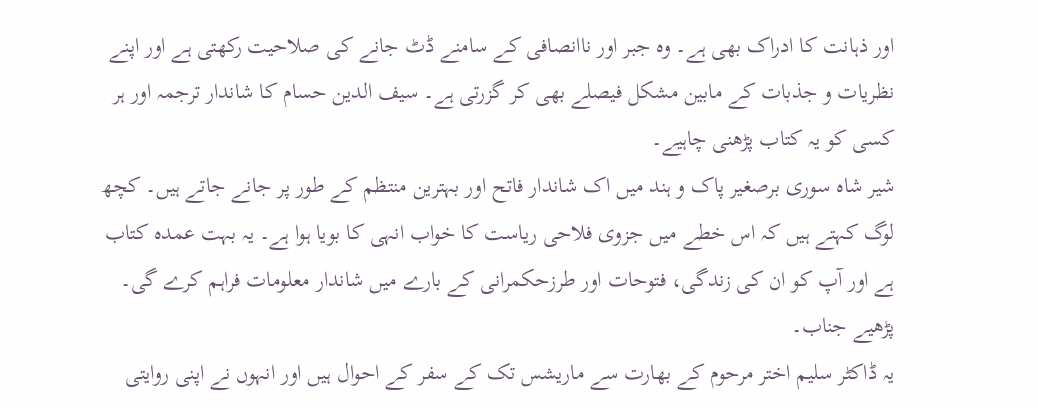اور ذہانت کا ادراک بھی ہے۔ وہ جبر اور ناانصافی کے سامنے ڈٹ جانے کی صلاحیت رکھتی ہے اور اپنے نظریات و جذبات کے مابین مشکل فیصلے بھی کر گزرتی ہے۔ سیف الدین حسام کا شاندار ترجمہ اور ہر کسی کو یہ کتاب پڑھنی چاہیے۔
شیر شاہ سوری برصغیر پاک و ہند میں اک شاندار فاتح اور بہترین منتظم کے طور پر جانے جاتے ہیں۔ کچھ لوگ کہتے ہیں کہ اس خطے میں جزوی فلاحی ریاست کا خواب انہی کا بویا ہوا ہے۔ یہ بہت عمدہ کتاب ہے اور آپ کو ان کی زندگی، فتوحات اور طرزحکمرانی کے بارے میں شاندار معلومات فراہم کرے گی۔ پڑھیے جناب۔
یہ ڈاکٹر سلیم اختر مرحوم کے بھارت سے ماریشس تک کے سفر کے احوال ہیں اور انہوں نے اپنی روایتی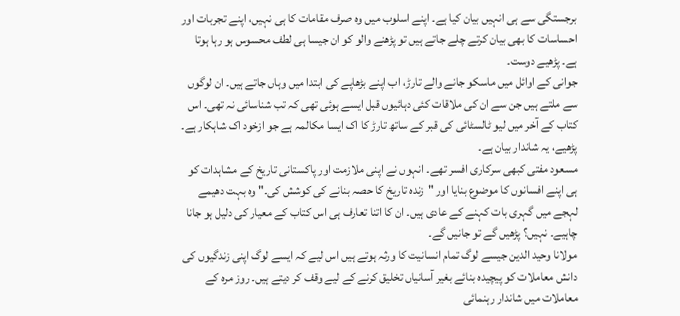برجستگی سے ہی انہیں بیان کیا ہے۔ اپنے اسلوب میں وہ صرف مقامات کا ہی نہیں، اپنے تجربات اور احساسات کا بھی بیان کرتے چلے جاتے ہیں تو پڑھنے والو کو ان جیسا ہی لطف محسوس ہو رہا ہوتا ہے۔ پڑھیے دوست۔
جوانی کے اوائل میں ماسکو جانے والے تارڑ، اب اپنے بڑھاپے کی ابتدا میں وہاں جاتے ہیں۔ ان لوگوں سے ملتے ہیں جن سے ان کی ملاقات کئی دہائیوں قبل ایسے ہوئی تھی کہ تب شناسائی نہ تھی۔ اس کتاب کے آخر میں لیو ٹالسٹائی کی قبر کے ساتھ تارڑ کا اک ایسا مکالمہ ہے جو ازخود اک شاہکار ہے۔ پڑھیے، یہ شاندار بیان ہے۔
مسعود مفتی کبھی سرکاری افسر تھے۔ انہوں نے اپنی ملازمت اور پاکستانی تاریخ کے مشاہدات کو ہی اپنے افسانوں کا موضوع بنایا اور "زندہ تاریخ کا حصہ بنانے کی کوشش کی۔" وہ بہت دھیمے لہجے میں گہری بات کہنے کے عادی ہیں۔ ان کا اتنا تعارف ہی اس کتاب کے معیار کی دلیل ہو جانا چاہیے۔ نہیں؟ پڑھیں گے تو جانیں گے۔
مولانا وحید الدین جیسے لوگ تمام انسانیت کا ورثہ ہوتے ہیں اس لیے کہ ایسے لوگ اپنی زندگیوں کی دانش معاملات کو پیچیدہ بنائے بغیر آسانیاں تخلیق کرنے کے لیے وقف کر دیتے ہیں۔ روز مرہ کے معاملات میں شاندار رہنمائی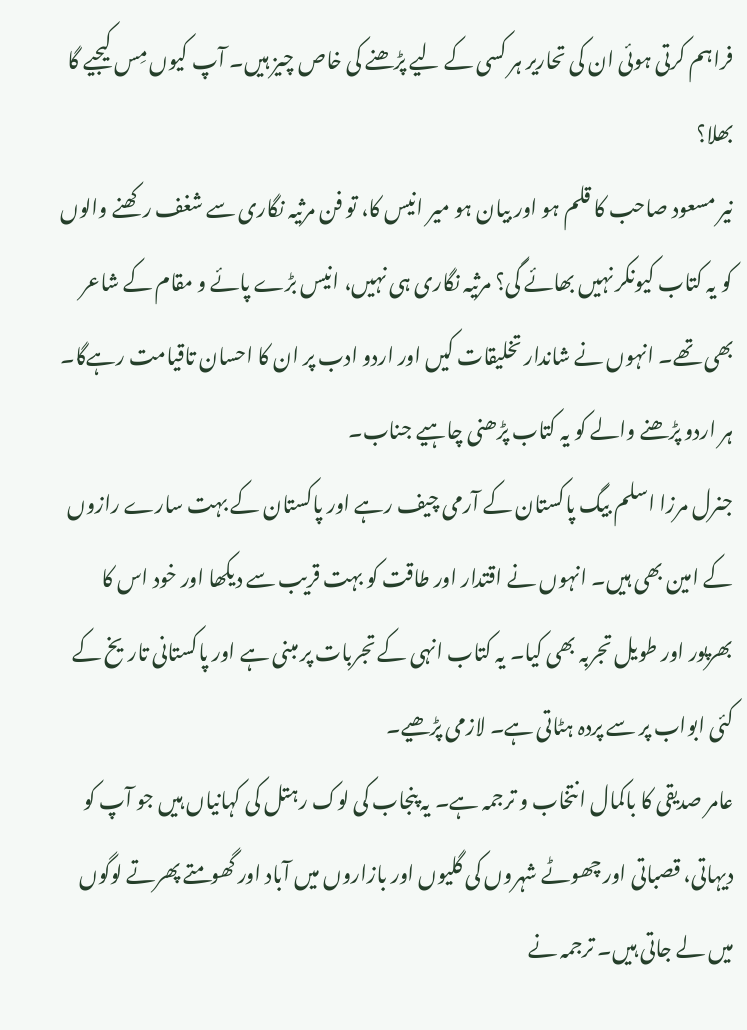فراہم کرتی ہوئی ان کی تحاریر ہر کسی کے لیے پڑھنے کی خاص چیز ہیں۔ آپ کیوں مِس کیجیے گا بھلا؟
نیر مسعود صاحب کا قلم ہو اور بیان ہو میر انیس کا، تو فن مرثیہ نگاری سے شغف رکھنے والوں کو یہ کتاب کیونکر نہیں بھائے گی؟ مرثیہ نگاری ہی نہیں، انیس بڑے پائے و مقام کے شاعر بھی تھے۔ انہوں نے شاندار تخلیقات کیں اور اردو ادب پر ان کا احسان تاقیامت رہےگا۔ ہر اردو پڑھنے والے کو یہ کتاب پڑھنی چاہیے جناب۔
جنرل مرزا اسلم بیگ پاکستان کے آرمی چیف رہے اور پاکستان کے بہت سارے رازوں کے امین بھی ہیں۔ انہوں نے اقتدار اور طاقت کو بہت قریب سے دیکھا اور خود اس کا بھرپور اور طویل تجربہ بھی کیا۔ یہ کتاب انہی کے تجربات پر مبنی ہے اور پاکستانی تاریخ کے کئی ابواب پر سے پردہ ہٹاتی ہے۔ لازمی پڑھیے۔
عامر صدیقی کا باکمال انتخاب و ترجمہ ہے۔ یہ پنجاب کی لوک رہتل کی کہانیاں ہیں جو آپ کو دیہاتی، قصباتی اور چھوٹے شہروں کی گلیوں اور بازاروں میں آباد اور گھومتے پھرتے لوگوں میں لے جاتی ہیں۔ ترجمہ نے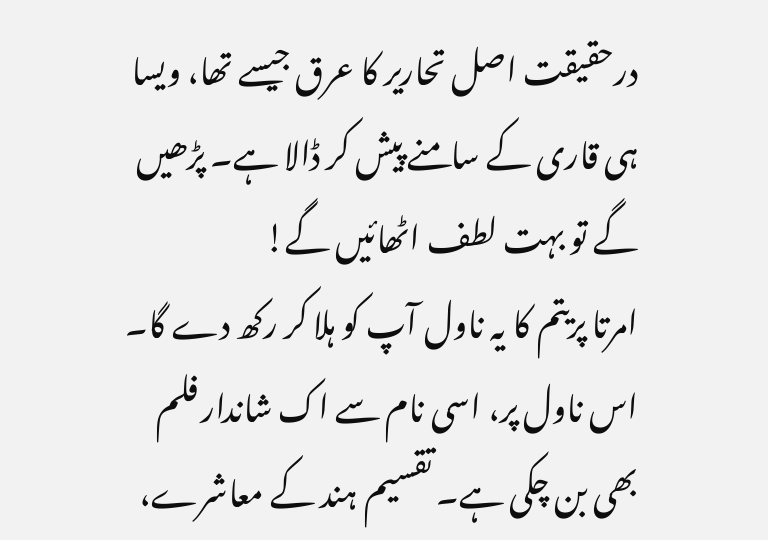درحقیقت اصل تحاریر کا عرق جیسے تھا، ویسا ہی قاری کے سامنے پیش کر ڈالا ہے۔ پڑھیں گے تو بہت لطف اٹھائیں گے!
امرتا پریتم کا یہ ناول آپ کو ہلا کر رکھ دے گا۔ اس ناول پر، اسی نام سے اک شاندار فلم بھی بن چکی ہے۔ تقسیم ہند کے معاشرے،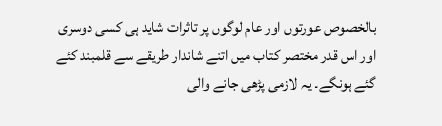بالخصوص عورتوں اور عام لوگوں پر تاثرات شاید ہی کسی دوسری اور اس قدر مختصر کتاب میں اتنے شاندار طریقے سے قلمبند کئے گئے ہونگے۔ یہ لازمی پڑھی جانے والی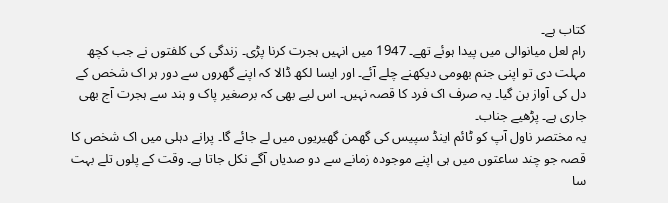کتاب ہے۔
رام لعل میانوالی میں پیدا ہوئے تھے۔ 1947 میں انہیں ہجرت کرنا پڑی۔ زندگی کی کلفتوں نے جب کچھ مہلت دی تو اپنی جنم بھومی دیکھنے چلے آئے۔ اور ایسا لکھ ڈالا کہ اپنے گھروں سے دور ہر اک شخص کے دل کی آواز بن گیا۔ یہ صرف اک فرد کا قصہ نہیں۔ اس لیے بھی کہ برصغیر پاک و ہند سے ہجرت آج بھی جاری ہے۔ پڑھیے جناب۔
یہ مختصر ناول آپ کو ٹائم اینڈ سپیس کی گھمن گھیریوں میں لے جائے گا۔ پرانے دہلی میں اک شخص کا قصہ جو چند ساعتوں میں ہی اپنے موجودہ زمانے سے دو صدیاں آگے نکل جاتا ہے۔ وقت کے پلوں تلے بہت سا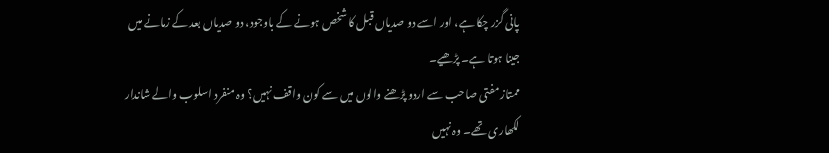پانی گزر چکا ہے، اور اسے دو صدیاں قبل کا شخص ہونے کے باوجود، دو صدیاں بعد کے زمانے میں جینا ہوتا ہے۔ پڑھیے۔
ممتاز مفتی صاحب سے اردو پڑھنے والوں میں سے کون واقف نہیں؟ وہ منفرد اسلوب والے شاندار لکھاری تھے۔ وہ نہیں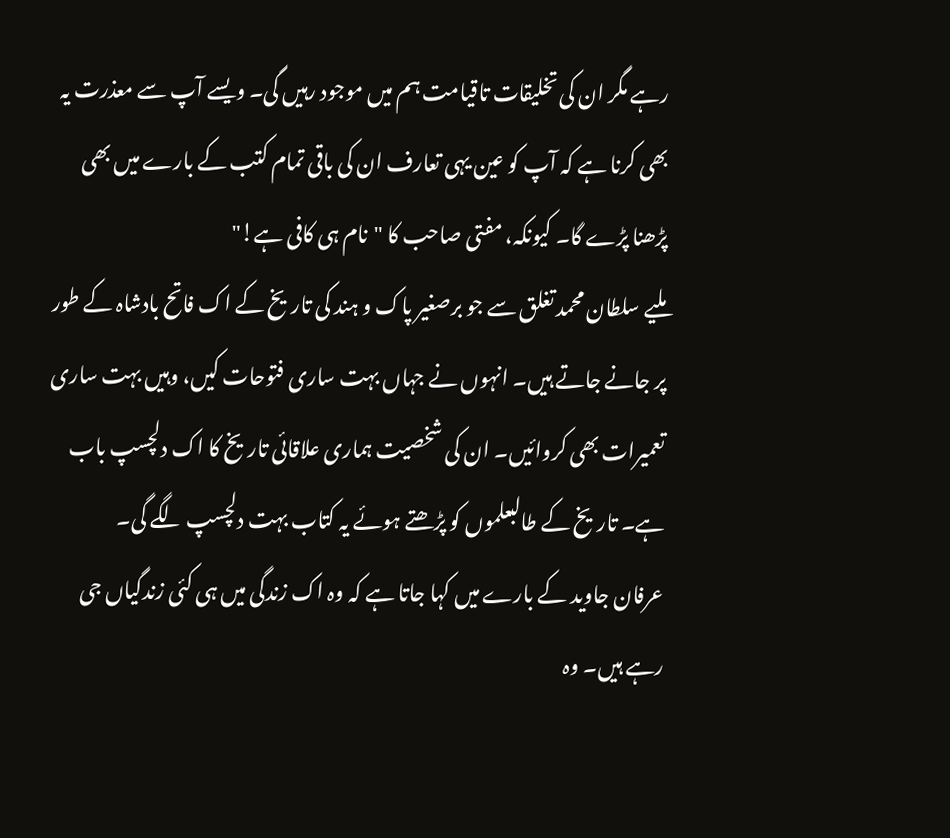رہے مگر ان کی تخلیقات تاقیامت ہم میں موجود رہیں گی۔ ویسے آپ سے معذرت یہ بھی کرنا ہے کہ آپ کو عین یہی تعارف ان کی باقی تمام کتب کے بارے میں بھی پڑھنا پڑے گا۔ کیونکہ، مفتی صاحب کا "نام ہی کافی ہے!"
ملیے سلطان محمد تغلق سے جو برصغیر پاک و ہند کی تاریخ کے اک فاتح بادشاہ کے طور پر جانے جاتے ہیں۔ انہوں نے جہاں بہت ساری فتوحات کیں، وہیں بہت ساری تعمیرات بھی کروائیں۔ ان کی شخصیت ہماری علاقائی تاریخ کا اک دلچسپ باب ہے۔ تاریخ کے طالبعلموں کو پڑھتے ہوئے یہ کتاب بہت دلچسپ لگے گی۔
عرفان جاوید کے بارے میں کہا جاتا ہے کہ وہ اک زندگی میں ہی کئی زندگیاں جی رہے ہیں۔ وہ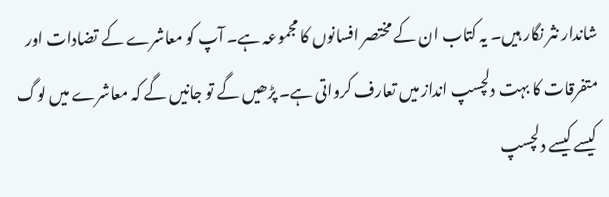شاندار نثر نگار ہیں۔ یہ کتاب ان کے مختصر افسانوں کا مجموعہ ہے۔ آپ کو معاشرے کے تضادات اور متفرقات کا بہت دلچسپ انداز میں تعارف کرواتی ہے۔ پڑھیں گے تو جانیں گے کہ معاشرے میں لوگ کیسے کیسے دلچسپ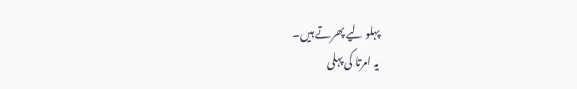پہلو لیے پھرتے ہیں۔
یہ امرتا کی پہلی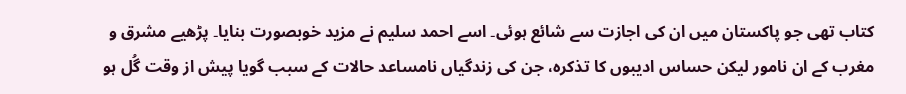کتاب تھی جو پاکستان میں ان کی اجازت سے شائع ہوئی۔ اسے احمد سلیم نے مزید خوبصورت بنایا۔ پڑھیے مشرق و مغرب کے ان نامور لیکن حساس ادیبوں کا تذکرہ، جن کی زندگیاں نامساعد حالات کے سبب گویا پیش از وقت گُل ہو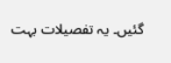گئیں۔ یہ تفصیلات بہت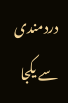دردمندی سے یکجا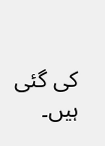کی گئی ہیں۔